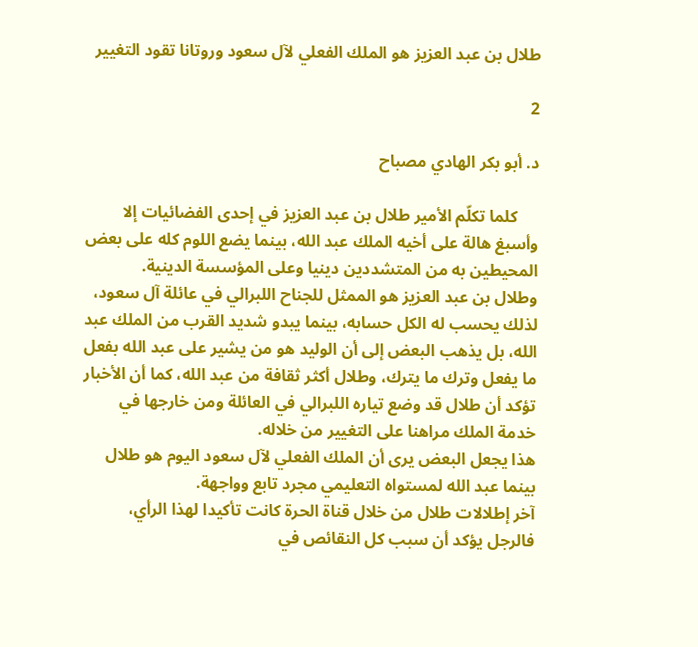طلال بن عبد العزيز هو الملك الفعلي لآل سعود وروتانا تقود التغيير

2

د. أبو بكر الهادي مصباح

     كلما تكلّم الأمير طلال بن عبد العزيز في إحدى الفضائيات إلا وأسبغ هالة على أخيه الملك عبد الله، بينما يضع اللوم كله على بعض المحيطين به من المتشددين دينيا وعلى المؤسسة الدينية.
وطلال بن عبد العزيز هو الممثل للجناح اللبرالي في عائلة آل سعود، لذلك يحسب له الكل حسابه، بينما يبدو شديد القرب من الملك عبد الله، بل يذهب البعض إلى أن الوليد هو من يشير على عبد الله بفعل ما يفعل وترك ما يترك، وطلال أكثر ثقافة من عبد الله، كما أن الأخبار تؤكد أن طلال قد وضع تياره اللبرالي في العائلة ومن خارجها في خدمة الملك مراهنا على التغيير من خلاله.
هذا يجعل البعض يرى أن الملك الفعلي لآل سعود اليوم هو طلال بينما عبد الله لمستواه التعليمي مجرد تابع وواجهة.
آخر إطلالات طلال من خلال قناة الحرة كانت تأكيدا لهذا الرأي، فالرجل يؤكد أن سبب كل النقائص في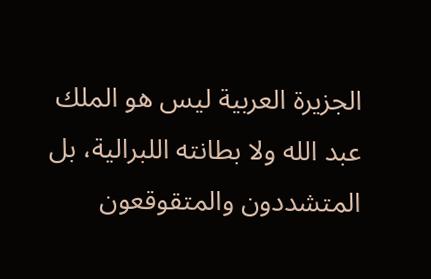الجزيرة العربية ليس هو الملك عبد الله ولا بطانته اللبرالية، بل المتشددون والمتقوقعون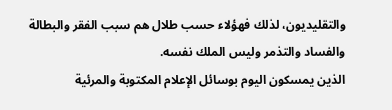والتقليديون، لذلك فهؤلاء حسب طلال هم سبب الفقر والبطالة والفساد والتذمر وليس الملك نفسه.
الذين يمسكون اليوم بوسائل الإعلام المكتوبة والمرئية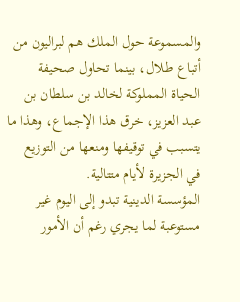والمسموعة حول الملك هم لبراليون من أتباع طلال، بينما تحاول صحيفة الحياة المملوكة لخالد بن سلطان بن عبد العزيز، خرق هذا الإجماع، وهذا ما يتسبب في توقيفها ومنعها من التوزيع في الجزيرة لأيام متتالية.
المؤسسة الدينية تبدو إلى اليوم غير مستوعبة لما يجري رغم أن الأمور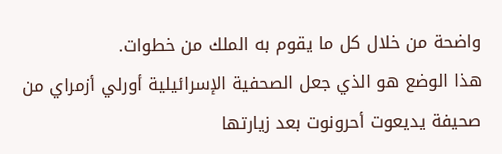واضحة من خلال كل ما يقوم به الملك من خطوات.
هذا الوضع هو الذي جعل الصحفية الإسرائيلية أورلي أزمراي من صحيفة يديعوت أحرونوت بعد زيارتها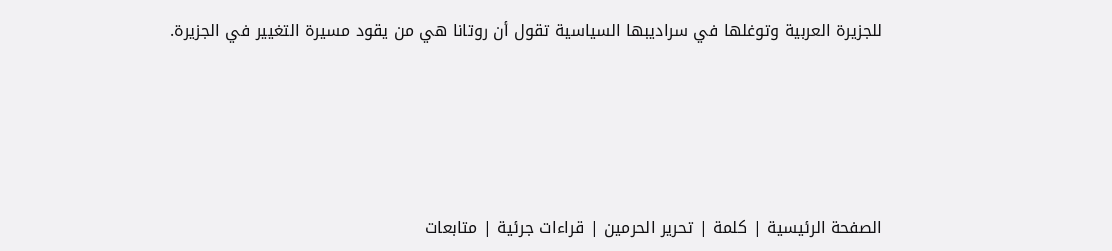للجزيرة العربية وتوغلها في سراديبها السياسية تقول أن روتانا هي من يقود مسيرة التغيير في الجزيرة.






الصفحة الرئيسية | كلمة | تحرير الحرمين | قراءات جرئية | متابعات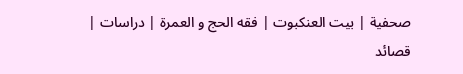صحفية | بيت العنكبوت | فقه الحج و العمرة | دراسات | قصائد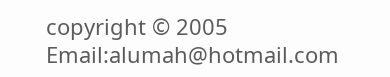copyright © 2005       Email:alumah@hotmail.com